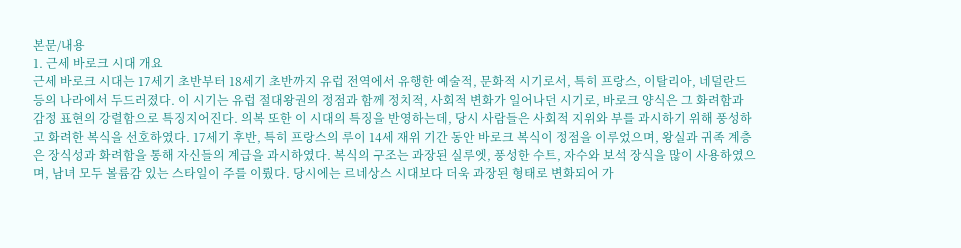본문/내용
1. 근세 바로크 시대 개요
근세 바로크 시대는 17세기 초반부터 18세기 초반까지 유럽 전역에서 유행한 예술적, 문화적 시기로서, 특히 프랑스, 이탈리아, 네덜란드 등의 나라에서 두드러졌다. 이 시기는 유럽 절대왕권의 정점과 함께 정치적, 사회적 변화가 일어나던 시기로, 바로크 양식은 그 화려함과 감정 표현의 강렬함으로 특징지어진다. 의복 또한 이 시대의 특징을 반영하는데, 당시 사람들은 사회적 지위와 부를 과시하기 위해 풍성하고 화려한 복식을 선호하였다. 17세기 후반, 특히 프랑스의 루이 14세 재위 기간 동안 바로크 복식이 정점을 이루었으며, 왕실과 귀족 계층은 장식성과 화려함을 통해 자신들의 계급을 과시하였다. 복식의 구조는 과장된 실루엣, 풍성한 수트, 자수와 보석 장식을 많이 사용하였으며, 남녀 모두 볼륨감 있는 스타일이 주를 이뤘다. 당시에는 르네상스 시대보다 더욱 과장된 형태로 변화되어 가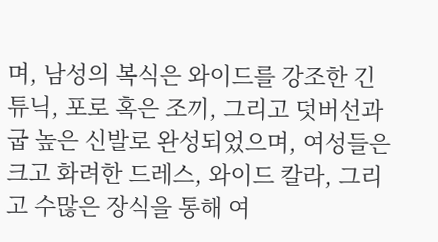며, 남성의 복식은 와이드를 강조한 긴 튜닉, 포로 혹은 조끼, 그리고 덧버선과 굽 높은 신발로 완성되었으며, 여성들은 크고 화려한 드레스, 와이드 칼라, 그리고 수많은 장식을 통해 여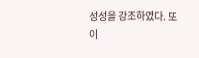성성을 강조하였다. 또 이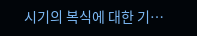시기의 복식에 대한 기…